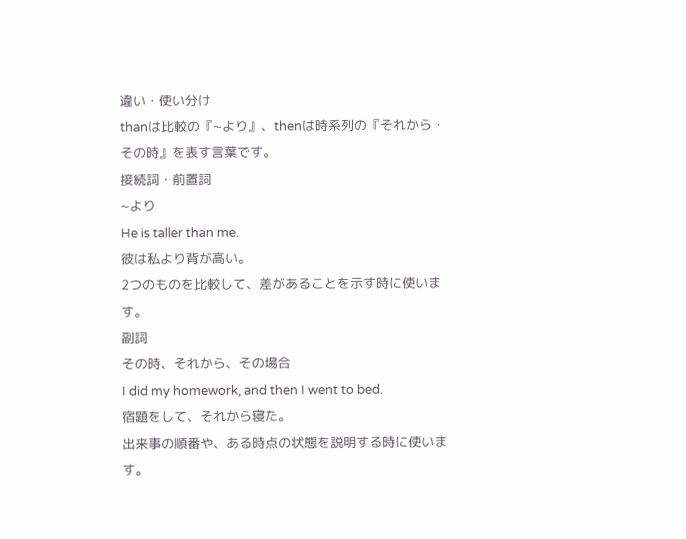違い・使い分け
thanは比較の『~より』、thenは時系列の『それから・その時』を表す言葉です。
接続詞・前置詞
~より
He is taller than me.
彼は私より背が高い。
2つのものを比較して、差があることを示す時に使います。
副詞
その時、それから、その場合
I did my homework, and then I went to bed.
宿題をして、それから寝た。
出来事の順番や、ある時点の状態を説明する時に使います。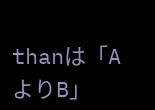thanは「AよりB」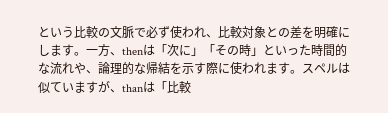という比較の文脈で必ず使われ、比較対象との差を明確にします。一方、thenは「次に」「その時」といった時間的な流れや、論理的な帰結を示す際に使われます。スペルは似ていますが、thanは「比較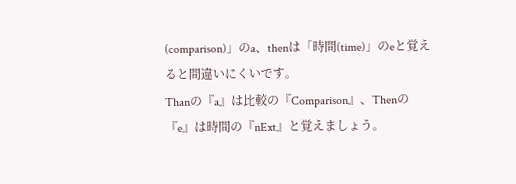(comparison)」のa、thenは「時間(time)」のeと覚えると間違いにくいです。
Thanの『a』は比較の『Comparison』、Thenの『e』は時間の『nExt』と覚えましょう。